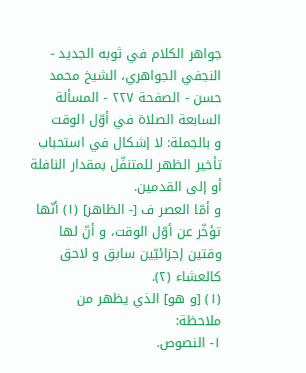جواهر الكلام في ثوبه الجديد - النجفي الجواهري، الشيخ محمد حسن - الصفحة ٢٢٧ - المسألة السابعة الصلاة في أوّل الوقت
و بالجملة: لا إشكال في استحباب تأخير الظهر للمتنفّل بمقدار النافلة أو إلى القدمين.
و أمّا العصر ف [- الظاهر] (١) أنّها تؤخّر عن أوّل الوقت، و أنّ لها وقتين إجزائيّين سابق و لاحق كالعشاء (٢).
(١) [و هو] الذي يظهر من ملاحظة:
١- النصوص.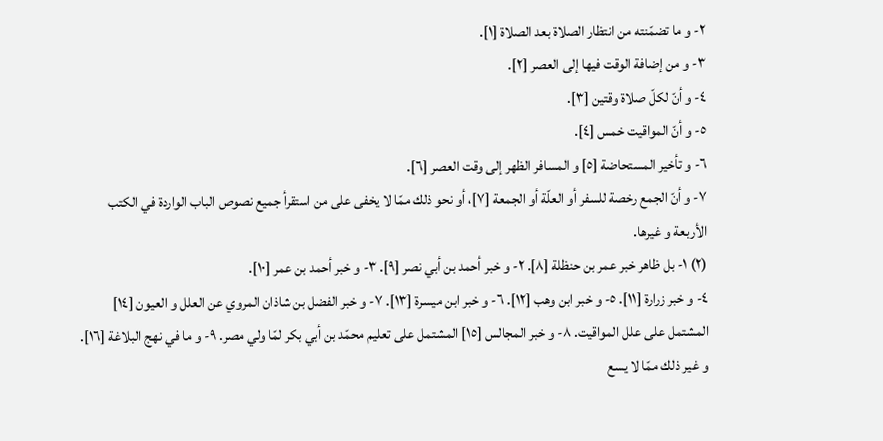٢- و ما تضمّنته من انتظار الصلاة بعد الصلاة [١].
٣- و من إضافة الوقت فيها إلى العصر [٢].
٤- و أنّ لكلّ صلاة وقتين [٣].
٥- و أنّ المواقيت خمس [٤].
٦- و تأخير المستحاضة [٥] و المسافر الظهر إلى وقت العصر [٦].
٧- و أنّ الجمع رخصة للسفر أو العلّة أو الجمعة [٧]، أو نحو ذلك ممّا لا يخفى على من استقرأ جميع نصوص الباب الواردة في الكتب الأربعة و غيرها.
(٢) ١- بل ظاهر خبر عمر بن حنظلة [٨]. ٢- و خبر أحمد بن أبي نصر [٩]. ٣- و خبر أحمد بن عمر [١٠].
٤- و خبر زرارة [١١]. ٥- و خبر ابن وهب [١٢]. ٦- و خبر ابن ميسرة [١٣]. ٧- و خبر الفضل بن شاذان المروي عن العلل و العيون [١٤] المشتمل على علل المواقيت. ٨- و خبر المجالس [١٥] المشتمل على تعليم محمّد بن أبي بكر لمّا ولي مصر. ٩- و ما في نهج البلاغة [١٦]. و غير ذلك ممّا لا يسع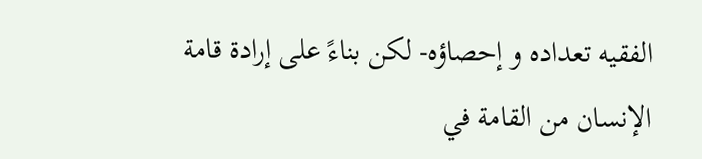الفقيه تعداده و إحصاؤه- لكن بناءً على إرادة قامة الإنسان من القامة في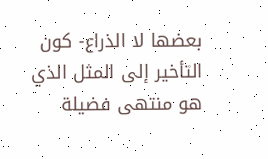بعضها لا الذراع- كون التأخير إلى المثل الذي هو منتهى فضيلة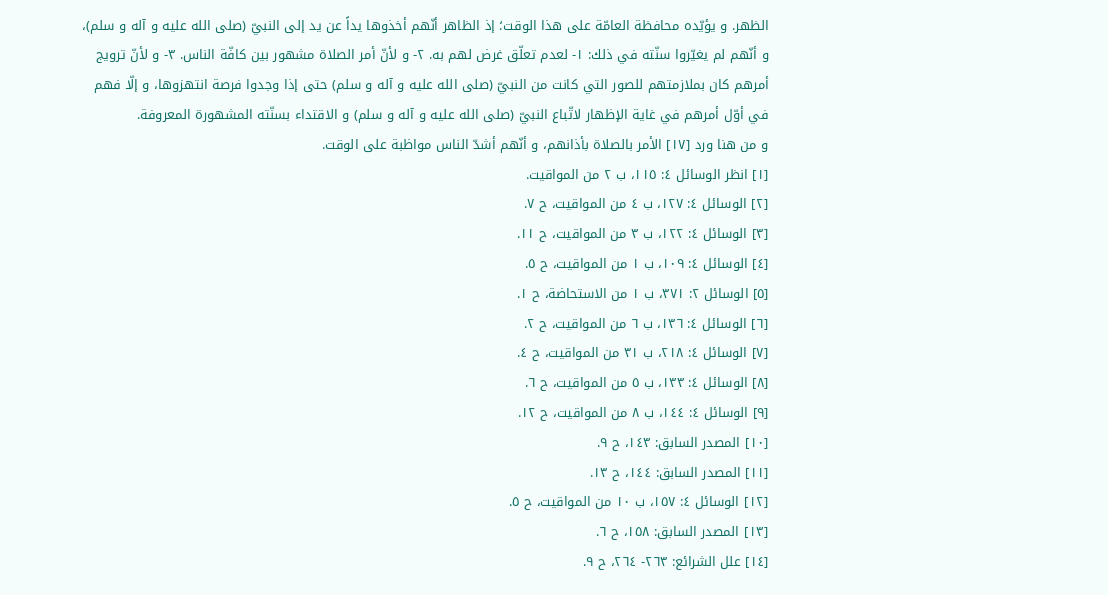الظهر. و يؤيّده محافظة العامّة على هذا الوقت؛ إذ الظاهر أنّهم أخذوها يداً عن يد إلى النبيّ (صلى الله عليه و آله و سلم)، و أنّهم لم يغيّروا سنّته في ذلك: ١- لعدم تعلّق غرض لهم به. ٢- و لأنّ أمر الصلاة مشهور بين كافّة الناس. ٣- و لأنّ ترويج أمرهم كان بملازمتهم للصور التي كانت من النبيّ (صلى الله عليه و آله و سلم) حتى إذا وجدوا فرصة انتهزوها، و إلّا فهم في أوّل أمرهم في غاية الإظهار لاتّباع النبيّ (صلى الله عليه و آله و سلم) و الاقتداء بسنّته المشهورة المعروفة.
و من هنا ورد [١٧] الأمر بالصلاة بأذانهم، و أنّهم أشدّ الناس مواظبة على الوقت.
[١] انظر الوسائل ٤: ١١٥، ب ٢ من المواقيت.
[٢] الوسائل ٤: ١٢٧، ب ٤ من المواقيت، ح ٧.
[٣] الوسائل ٤: ١٢٢، ب ٣ من المواقيت، ح ١١.
[٤] الوسائل ٤: ١٠٩، ب ١ من المواقيت، ح ٥.
[٥] الوسائل ٢: ٣٧١، ب ١ من الاستحاضة، ح ١.
[٦] الوسائل ٤: ١٣٦، ب ٦ من المواقيت، ح ٢.
[٧] الوسائل ٤: ٢١٨، ب ٣١ من المواقيت، ح ٤.
[٨] الوسائل ٤: ١٣٣، ب ٥ من المواقيت، ح ٦.
[٩] الوسائل ٤: ١٤٤، ب ٨ من المواقيت، ح ١٢.
[١٠] المصدر السابق: ١٤٣، ح ٩.
[١١] المصدر السابق: ١٤٤، ح ١٣.
[١٢] الوسائل ٤: ١٥٧، ب ١٠ من المواقيت، ح ٥.
[١٣] المصدر السابق: ١٥٨، ح ٦.
[١٤] علل الشرائع: ٢٦٣- ٢٦٤، ح ٩.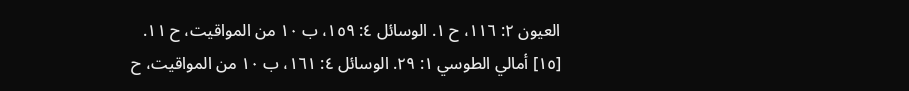العيون ٢: ١١٦، ح ١. الوسائل ٤: ١٥٩، ب ١٠ من المواقيت، ح ١١.
[١٥] أمالي الطوسي ١: ٢٩. الوسائل ٤: ١٦١، ب ١٠ من المواقيت، ح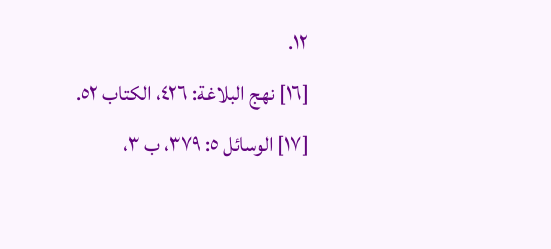١٢.
[١٦] نهج البلاغة: ٤٢٦، الكتاب ٥٢.
[١٧] الوسائل ٥: ٣٧٩، ب ٣،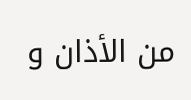من الأذان و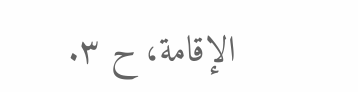الإقامة، ح ٣.